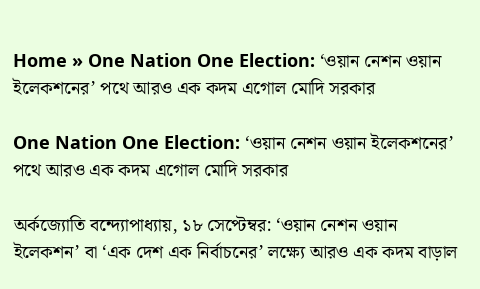Home » One Nation One Election: ‘ওয়ান নেশন ওয়ান ইলেকশনের’ পথে আরও এক কদম এগোল মোদি সরকার

One Nation One Election: ‘ওয়ান নেশন ওয়ান ইলেকশনের’ পথে আরও এক কদম এগোল মোদি সরকার

অর্কজ্যোতি বন্দ্যোপাধ্যায়, ১৮ সেপ্টেম্বর: ‘ওয়ান নেশন ওয়ান ইলেকশন’ বা ‘এক দেশ এক নির্বাচনের’ লক্ষ্যে আরও এক কদম বাড়াল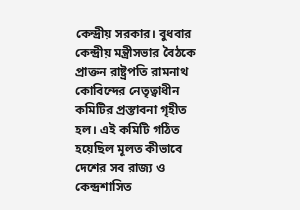কেন্দ্রীয় সরকার। বুধবার কেন্দ্রীয় মন্ত্রীসভার বৈঠকে প্রাক্তন রাষ্ট্রপতি রামনাথ কোবিন্দের নেতৃত্বাধীন কমিটির প্রস্তাবনা গৃহীত হল। এই কমিটি গঠিত হয়েছিল মূলত কীভাবে দেশের সব রাজ্য ও কেন্দ্রশাসিত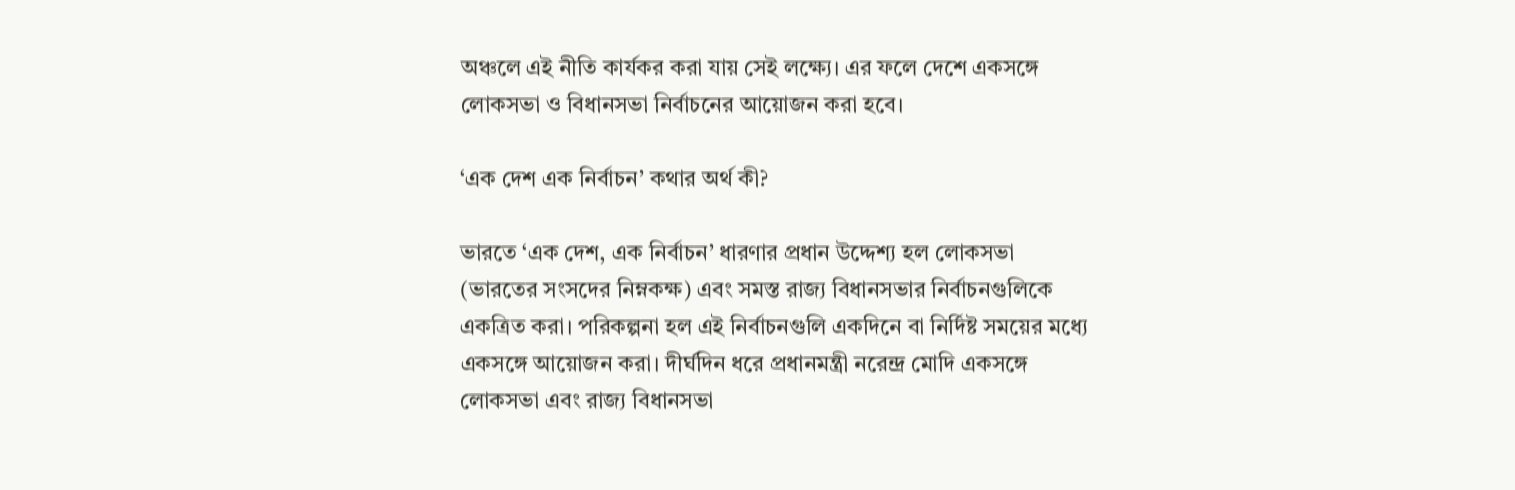অঞ্চলে এই নীতি কার্যকর করা যায় সেই লক্ষ্যে। এর ফলে দেশে একসঙ্গে লোকসভা ও বিধানসভা নির্বাচনের আয়োজন করা হবে।

‘এক দেশ এক নির্বাচন’ কথার অর্থ কী?

ভারতে ‘এক দেশ, এক নির্বাচন’ ধারণার প্রধান উদ্দেশ্য হল লোকসভা (ভারতের সংসদের নিম্নকক্ষ) এবং সমস্ত রাজ্য বিধানসভার নির্বাচনগুলিকে একত্রিত করা। পরিকল্পনা হল এই নির্বাচনগুলি একদিনে বা নির্দিষ্ট সময়ের মধ্যে একসঙ্গে আয়োজন করা। দীর্ঘদিন ধরে প্রধানমন্ত্রী নরেন্দ্র মোদি একসঙ্গে লোকসভা এবং রাজ্য বিধানসভা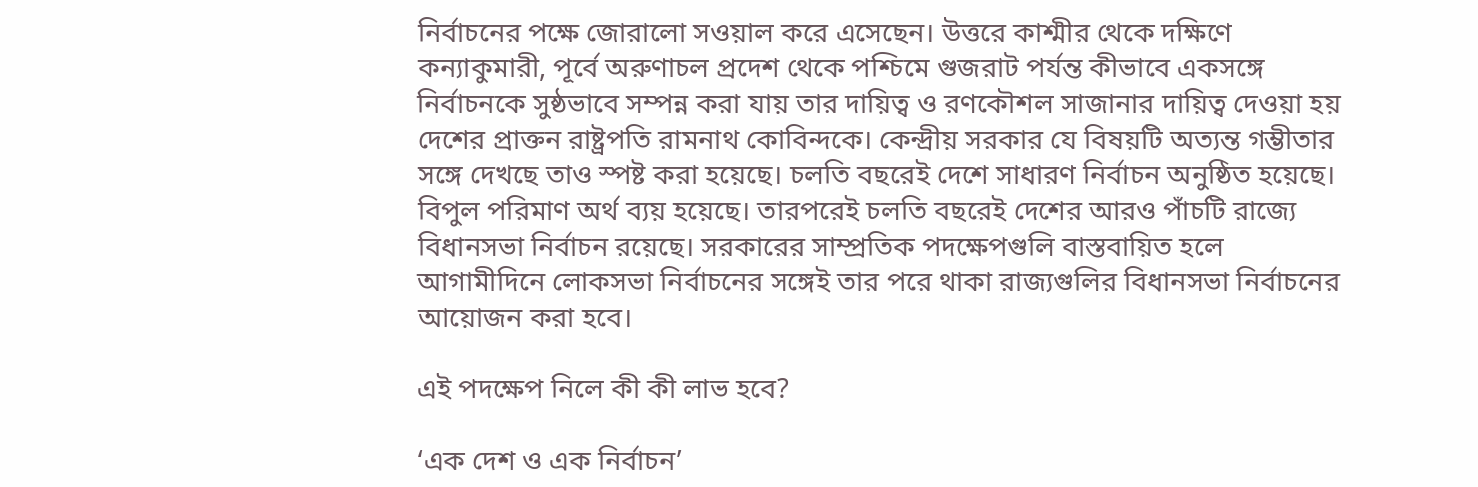নির্বাচনের পক্ষে জোরালো সওয়াল করে এসেছেন। উত্তরে কাশ্মীর থেকে দক্ষিণে কন্যাকুমারী, পূর্বে অরুণাচল প্রদেশ থেকে পশ্চিমে গুজরাট পর্যন্ত কীভাবে একসঙ্গে নির্বাচনকে সুষ্ঠভাবে সম্পন্ন করা যায় তার দায়িত্ব ও রণকৌশল সাজানার দায়িত্ব দেওয়া হয় দেশের প্রাক্তন রাষ্ট্রপতি রামনাথ কোবিন্দকে। কেন্দ্রীয় সরকার যে বিষয়টি অত্যন্ত গম্ভীতার সঙ্গে দেখছে তাও স্পষ্ট করা হয়েছে। চলতি বছরেই দেশে সাধারণ নির্বাচন অনুষ্ঠিত হয়েছে। বিপুল পরিমাণ অর্থ ব্যয় হয়েছে। তারপরেই চলতি বছরেই দেশের আরও পাঁচটি রাজ্যে বিধানসভা নির্বাচন রয়েছে। সরকারের সাম্প্রতিক পদক্ষেপগুলি বাস্তবায়িত হলে আগামীদিনে লোকসভা নির্বাচনের সঙ্গেই তার পরে থাকা রাজ্যগুলির বিধানসভা নির্বাচনের আয়োজন করা হবে।

এই পদক্ষেপ নিলে কী কী লাভ হবে?

‘এক দেশ ও এক নির্বাচন’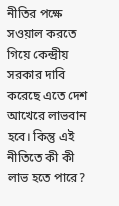নীতির পক্ষে সওয়াল করতে গিয়ে কেন্দ্রীয় সরকার দাবি করেছে এতে দেশ আখেরে লাভবান হবে। কিন্তু এই নীতিতে কী কী লাভ হতে পারে?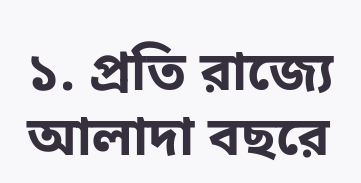১. প্রতি রাজ্যে আলাদা বছরে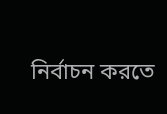নির্বাচন করতে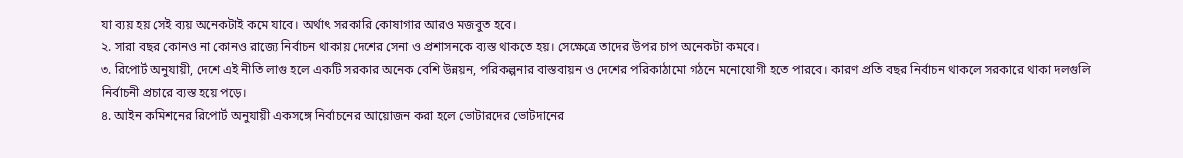যা ব্যয় হয় সেই ব্যয় অনেকটাই কমে যাবে। অর্থাৎ সরকারি কোষাগার আরও মজবুত হবে।
২. সারা বছর কোনও না কোনও রাজ্যে নির্বাচন থাকায় দেশের সেনা ও প্রশাসনকে ব্যস্ত থাকতে হয়। সেক্ষেত্রে তাদের উপর চাপ অনেকটা কমবে।
৩. রিপোর্ট অনুযায়ী, দেশে এই নীতি লাগু হলে একটি সরকার অনেক বেশি উন্নয়ন, পরিকল্পনার বাস্তবায়ন ও দেশের পরিকাঠামো গঠনে মনোযোগী হতে পারবে। কারণ প্রতি বছর নির্বাচন থাকলে সরকারে থাকা দলগুলি নির্বাচনী প্রচারে ব্যস্ত হয়ে পড়ে।
৪. আইন কমিশনের রিপোর্ট অনুযায়ী একসঙ্গে নির্বাচনের আয়োজন করা হলে ভোটারদের ভোটদানের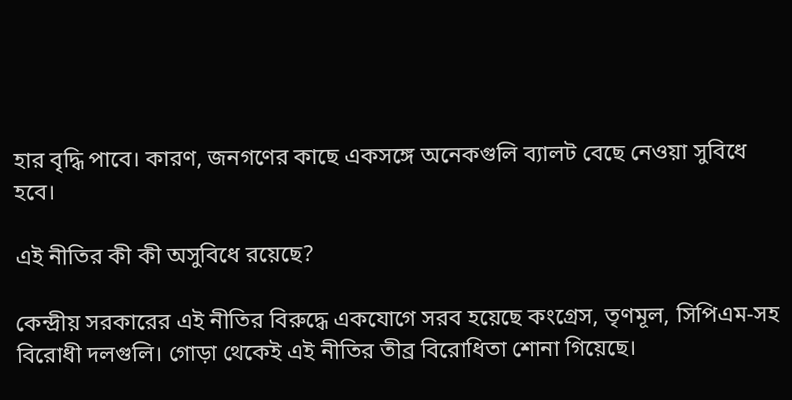হার বৃদ্ধি পাবে। কারণ, জনগণের কাছে একসঙ্গে অনেকগুলি ব্যালট বেছে নেওয়া সুবিধে হবে।

এই নীতির কী কী অসুবিধে রয়েছে?

কেন্দ্রীয় সরকারের এই নীতির বিরুদ্ধে একযোগে সরব হয়েছে কংগ্রেস, তৃণমূল, সিপিএম-সহ বিরোধী দলগুলি। গোড়া থেকেই এই নীতির তীব্র বিরোধিতা শোনা গিয়েছে।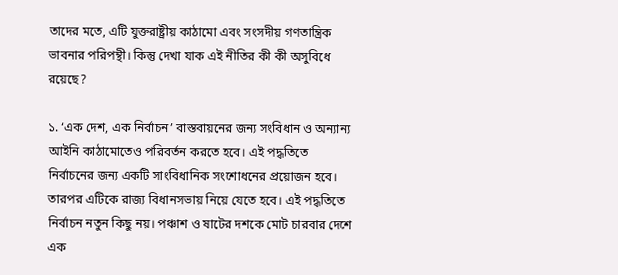তাদের মতে, এটি যুক্তরাষ্ট্রীয় কাঠামো এবং সংসদীয় গণতান্ত্রিক ভাবনার পরিপন্থী। কিন্তু দেখা যাক এই নীতির কী কী অসুবিধে রয়েছে?

১. ‘এক দেশ, এক নির্বাচন’ বাস্তবায়নের জন্য সংবিধান ও অন্যান্য আইনি কাঠামোতেও পরিবর্তন করতে হবে। এই পদ্ধতিতে নির্বাচনের জন্য একটি সাংবিধানিক সংশোধনের প্রয়োজন হবে। তারপর এটিকে রাজ্য বিধানসভায় নিয়ে যেতে হবে। এই পদ্ধতিতে নির্বাচন নতুন কিছু নয়। পঞ্চাশ ও ষাটের দশকে মোট চারবার দেশে এক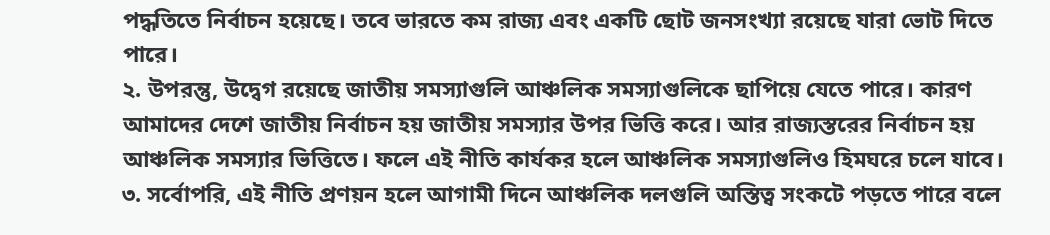পদ্ধতিতে নির্বাচন হয়েছে। তবে ভারতে কম রাজ্য এবং একটি ছোট জনসংখ্যা রয়েছে যারা ভোট দিতে পারে।
২. উপরন্তু, উদ্বেগ রয়েছে জাতীয় সমস্যাগুলি আঞ্চলিক সমস্যাগুলিকে ছাপিয়ে যেতে পারে। কারণ আমাদের দেশে জাতীয় নির্বাচন হয় জাতীয় সমস্যার উপর ভিত্তি করে। আর রাজ্যস্তরের নির্বাচন হয় আঞ্চলিক সমস্যার ভিত্তিতে। ফলে এই নীতি কার্যকর হলে আঞ্চলিক সমস্যাগুলিও হিমঘরে চলে যাবে।
৩. সর্বোপরি, এই নীতি প্রণয়ন হলে আগামী দিনে আঞ্চলিক দলগুলি অস্তিত্ব সংকটে পড়তে পারে বলে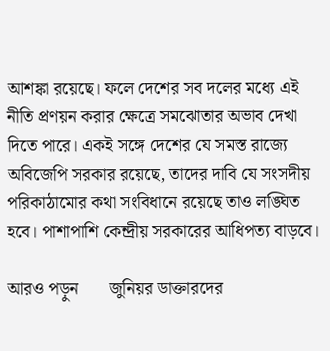আশঙ্কা রয়েছে। ফলে দেশের সব দলের মধ্যে এই নীতি প্রণয়ন করার ক্ষেত্রে সমঝোতার অভাব দেখা দিতে পারে। একই সঙ্গে দেশের যে সমস্ত রাজ্যে অবিজেপি সরকার রয়েছে, তাদের দাবি যে সংসদীয় পরিকাঠামোর কথা সংবিধানে রয়েছে তাও লঙ্ঘিত হবে। পাশাপাশি কেন্দ্রীয় সরকারের আধিপত্য বাড়বে।

আরও পড়ুন       জুনিয়র ডাক্তারদের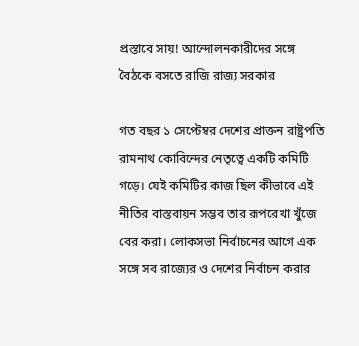প্রস্তাবে সায়! আন্দোলনকারীদের সঙ্গে বৈঠকে বসতে রাজি রাজ্য সরকার

গত বছর ১ সেপ্টেম্বর দেশের প্রাক্তন রাষ্ট্রপতি রামনাথ কোবিন্দের নেতৃত্বে একটি কমিটি গড়ে। যেই কমিটির কাজ ছিল কীভাবে এই নীতির বাস্তবায়ন সম্ভব তার রূপরেখা খুঁজে বের করা। লোকসভা নির্বাচনের আগে এক সঙ্গে সব রাজ্যের ও দেশের নির্বাচন করার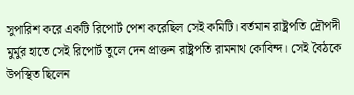সুপারিশ করে একটি রিপোর্ট পেশ করেছিল সেই কমিটি। বর্তমান রাষ্ট্রপতি দ্রৌপদী মুর্মুর হাতে সেই রিপোর্ট তুলে দেন প্রাক্তন রাষ্ট্রপতি রামনাথ কোবিন্দ। সেই বৈঠকে উপস্থিত ছিলেন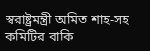স্বরাষ্ট্রমন্ত্রী অমিত শাহ-সহ কমিটির বাকি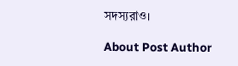সদস্যরাও।

About Post Author